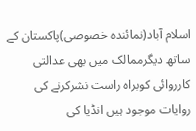اسلام آباد(نمائندہ خصوصی)پاکستان کے ساتھ دیگرممالک میں بھی عدالتی کارروائی کوبراہ راست نشرکرنے کی روایات موجود ہیں انڈیا کی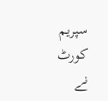سپریم کورٹ نے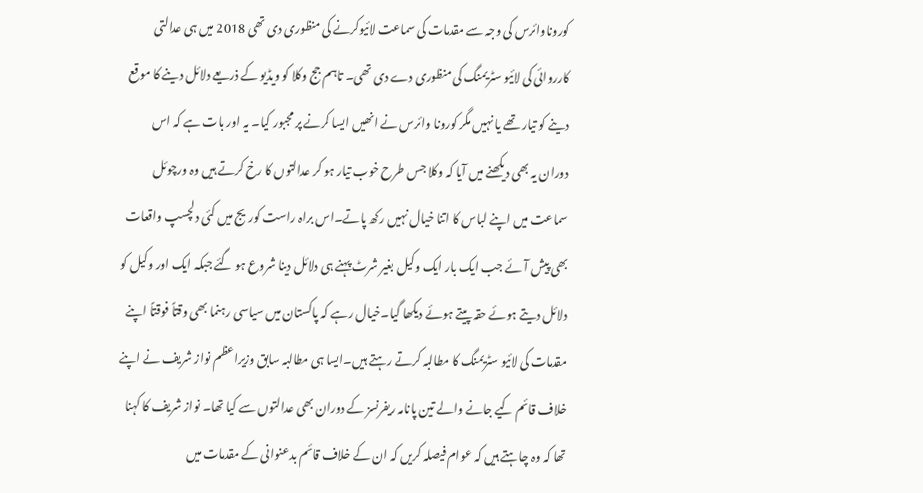کوروناوائرس کی وجہ سے مقدمات کی سماعت لائیوکرنے کی منظوری دی تھی 2018 میں ہی عدالتی کارروائی کی لائیو سٹریمنگ کی منظوری دے دی تھی۔ تاہم جج وکلا کو ویڈیو کے ذریعے دلائل دینے کا موقع دینے کو تیار تھے یا نہیں مگر کورونا وائرس نے انھیں ایسا کرنے پر مجبور کیا۔ یہ اور بات ہے کہ اس دوران یہ بھی دیکھنے میں آیا کہ وکلا جس طرح خوب تیار ہو کر عدالتوں کا رخ کرتے ہیں وہ ورچوئل سماعت میں اپنے لباس کا اتنا خیال نہیں رکھ پاتے۔اس براہ راست کوریج میں کئی دلچسپ واقعات بھی پیش آئے جب ایک بار ایک وکیل بغیر شرٹ پہنے ہی دلائل دینا شروع ہو گئے جبکہ ایک اور وکیل کو دلائل دیتے ہوئے حقہ پیتے ہوئے دیکھا گیا۔خیال رہے کہ پاکستان میں سیاسی رہنما بھی وقتاً فوقتاً اپنے مقدمات کی لائیو سٹریمنگ کا مطالبہ کرتے رہتے ہیں۔ایسا ہی مطالبہ سابق وزیراعظم نواز شریف نے اپنے خلاف قائم کیے جانے والے تین پانامہ ریفرنسز کے دوران بھی عدالتوں سے کیا تھا۔ نواز شریف کا کہنا تھا کہ وہ چاہتے ہیں کہ عوام فیصلہ کریں کہ ان کے خلاف قائم بدعنوانی کے مقدمات میں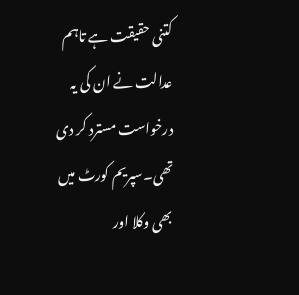کتنی حقیقت ہے تاہم عدالت نے ان کی یہ درخواست مسترد کر دی تھی۔سپریم کورٹ میں بھی وکلا اور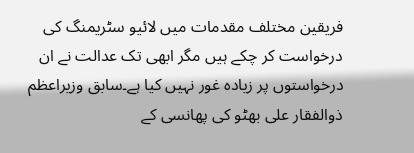فریقین مختلف مقدمات میں لائیو سٹریمنگ کی درخواست کر چکے ہیں مگر ابھی تک عدالت نے ان درخواستوں پر زیادہ غور نہیں کیا ہے۔سابق وزیراعظم ذوالفقار علی بھٹو کی پھانسی کے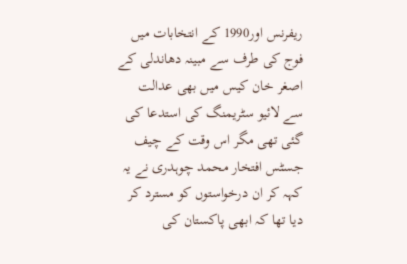ریفرنس اور1990 کے انتخابات میں فوج کی طرف سے مبینہ دھاندلی کے اصغر خان کیس میں بھی عدالت سے لائیو سٹریمنگ کی استدعا کی گئی تھی مگر اس وقت کے چیف جسٹس افتخار محمد چوہدری نے یہ کہہ کر ان درخواستوں کو مسترد کر دیا تھا کہ ابھی پاکستان کی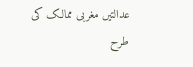عدالتیں مغربی ممالک کی طرح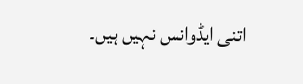اتنی ایڈوانس نہیں ہیں۔